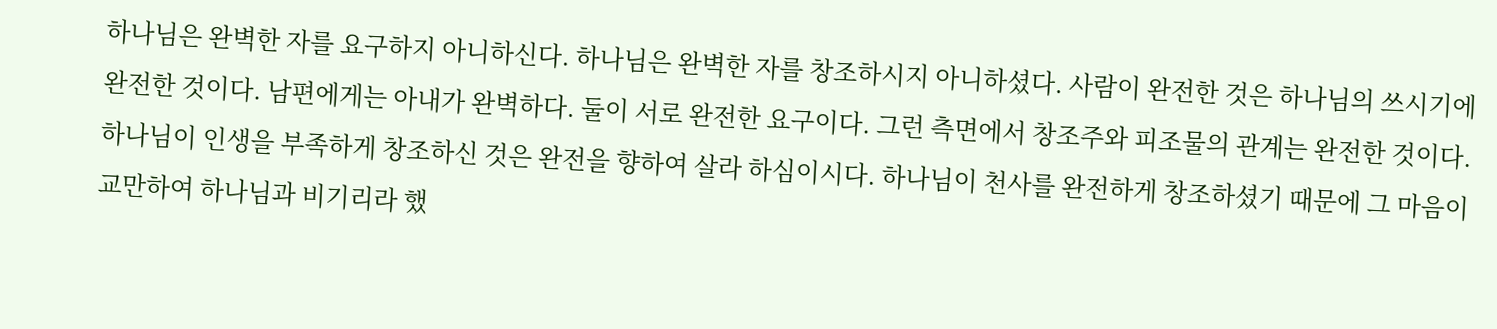하나님은 완벽한 자를 요구하지 아니하신다. 하나님은 완벽한 자를 창조하시지 아니하셨다. 사람이 완전한 것은 하나님의 쓰시기에 완전한 것이다. 남편에게는 아내가 완벽하다. 둘이 서로 완전한 요구이다. 그런 측면에서 창조주와 피조물의 관계는 완전한 것이다. 하나님이 인생을 부족하게 창조하신 것은 완전을 향하여 살라 하심이시다. 하나님이 천사를 완전하게 창조하셨기 때문에 그 마음이 교만하여 하나님과 비기리라 했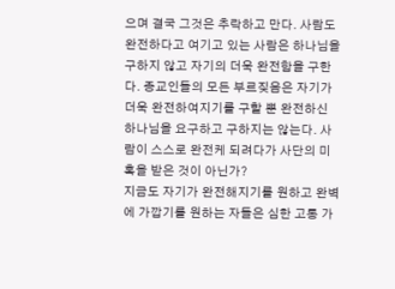으며 결국 그것은 추락하고 만다. 사람도 완전하다고 여기고 있는 사람은 하나님을 구하지 않고 자기의 더욱 완전함을 구한다. 종교인들의 모든 부르짖음은 자기가 더욱 완전하여지기를 구할 뿐 완전하신 하나님을 요구하고 구하지는 않는다. 사람이 스스로 완전케 되려다가 사단의 미혹을 받은 것이 아닌가?
지금도 자기가 완전해지기를 원하고 완벽에 가깝기를 원하는 자들은 심한 고통 가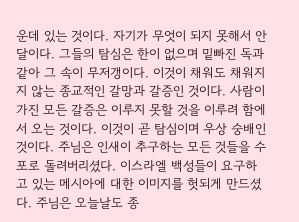운데 있는 것이다. 자기가 무엇이 되지 못해서 안달이다. 그들의 탐심은 한이 없으며 밑빠진 독과 같아 그 속이 무저갱이다. 이것이 채워도 채워지지 않는 종교적인 갈망과 갈증인 것이다. 사람이 가진 모든 갈증은 이루지 못할 것을 이루려 함에서 오는 것이다. 이것이 곧 탐심이며 우상 숭배인 것이다. 주님은 인새이 추구하는 모든 것들을 수포로 돌려버리셨다. 이스라엘 백성들이 요구하고 있는 메시아에 대한 이미지를 헛되게 만드셨다. 주님은 오늘날도 종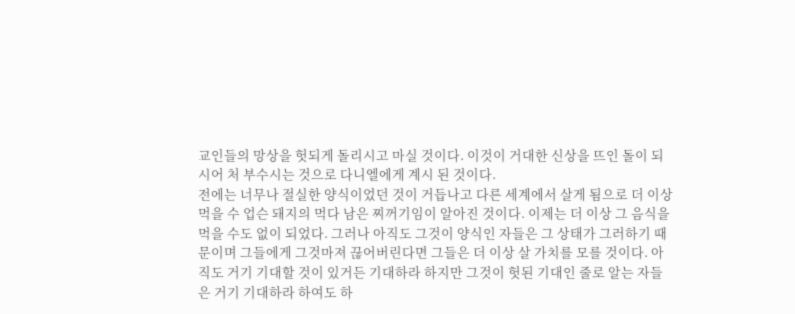교인들의 망상을 헛되게 돌리시고 마실 것이다. 이것이 거대한 신상을 뜨인 돌이 되시어 처 부수시는 것으로 다니엘에게 계시 된 것이다.
전에는 너무나 절실한 양식이었던 것이 거듭나고 다른 세계에서 살게 됨으로 더 이상 먹을 수 업슨 돼지의 먹다 남은 찌꺼기임이 알아진 것이다. 이제는 더 이상 그 음식을 먹을 수도 없이 되었다. 그러나 아직도 그것이 양식인 자들은 그 상태가 그러하기 때문이며 그들에게 그것마져 끊어버린다면 그들은 더 이상 살 가치를 모를 것이다. 아직도 거기 기대할 것이 있거든 기대하라 하지만 그것이 헛된 기대인 줄로 알는 자들은 거기 기대하라 하여도 하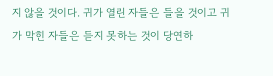지 않을 것이다. 귀가 열린 자들은 들을 것이고 귀가 막힌 자들은 듣지 못하는 것이 당연하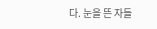다. 눈을 뜬 자들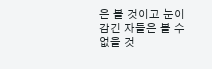은 볼 것이고 눈이 감긴 자들은 볼 수 없을 것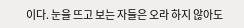이다. 눈을 뜨고 보는 자들은 오라 하지 않아도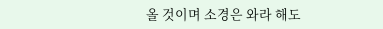올 것이며 소경은 와라 해도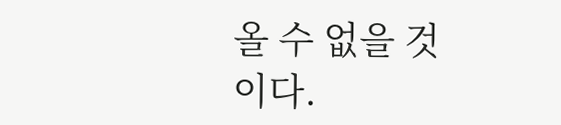올 수 없을 것이다.